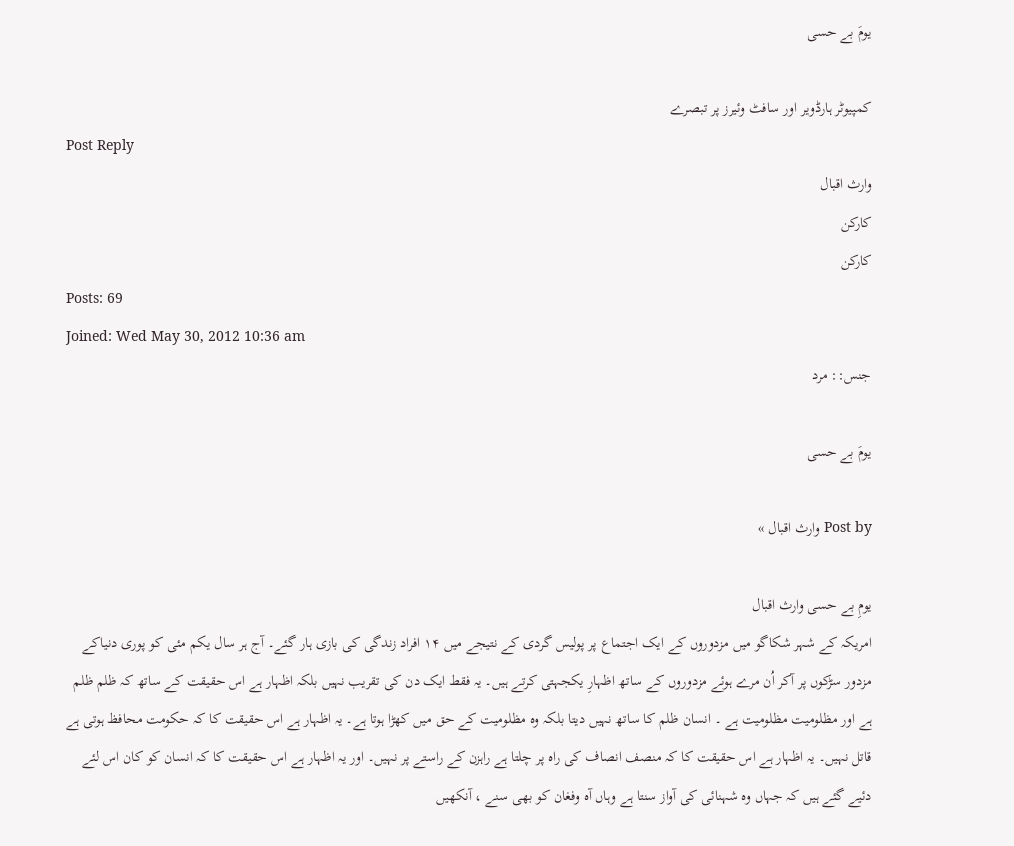یومَ بے حسی

کمپیوٹر ہارڈویر اور سافٹ وئیرز پر تبصرے
Post Reply
وارث اقبال
کارکن
کارکن
Posts: 69
Joined: Wed May 30, 2012 10:36 am
جنس:: مرد

یومَ بے حسی

Post by وارث اقبال »

یومِ بے حسی وارث اقبال
امریکہ کے شہر شکاگو میں مزدوروں کے ایک اجتماع پر پولیس گردی کے نتیجے میں ۱۴ افراد زندگی کی بازی ہار گئے۔ آج ہر سال یکم مئی کو پوری دنیاکے مزدور سڑکوں پر آکر اُن مرے ہوئے مزدوروں کے ساتھ اظہارِ یکجہتی کرتے ہیں۔ یہ فقط ایک دن کی تقریب نہیں بلکہ اظہار ہے اس حقیقت کے ساتھ کہ ظلم ظلم ہے اور مظلومیت مظلومیت ہے ۔ انسان ظلم کا ساتھ نہیں دیتا بلکہ وہ مظلومیت کے حق میں کھڑا ہوتا ہے۔ یہ اظہار ہے اس حقیقت کا کہ حکومت محافظ ہوتی ہے قاتل نہیں۔ یہ اظہار ہے اس حقیقت کا کہ منصف انصاف کی راہ پر چلتا ہے راہزن کے راستے پر نہیں۔ اور یہ اظہار ہے اس حقیقت کا کہ انسان کو کان اس لئے دئیے گئے ہیں کہ جہاں وہ شہنائی کی آواز سنتا ہے وہاں آہ وفغان کو بھی سنے ، آنکھیں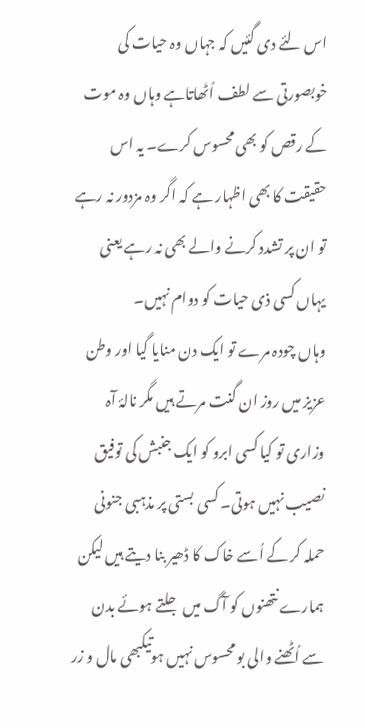اس لئے دی گئیں کہ جہاں وہ حیات کی خوبصورتی سے لطف اُٹھاتاہے وہاں وہ موت کے رقص کو بھی محسوس کرے۔ یہ اس حقیقت کا بھی اظہار ہے کہ اگر وہ مزدور نہ رہے تو ان پر تشدد کرنے والے بھی نہ رہے یعنی یہاں کسی ذی حیات کو دوام نہیں۔
وہاں چودہ مرے تو ایک دن منایا گیا اور وطن عزیز میں روز ان گنت مرتے ہیں مگر نالۂ آہ وزاری تو کیا کسی ابرو کو ایک جنبش کی توفیق نصیب نہیں ہوتی۔ کسی بستی پر مذہبی جنونی حملہ کر کے اُسے خاک کا ڈھیر بنا دیتے ہیں لیکن ہمارے نتھنوں کو آگ میں جلتے ہوئے بدن سے اُٹھنے والی بو محسوس نہیں ہوتیکبھی مال و زر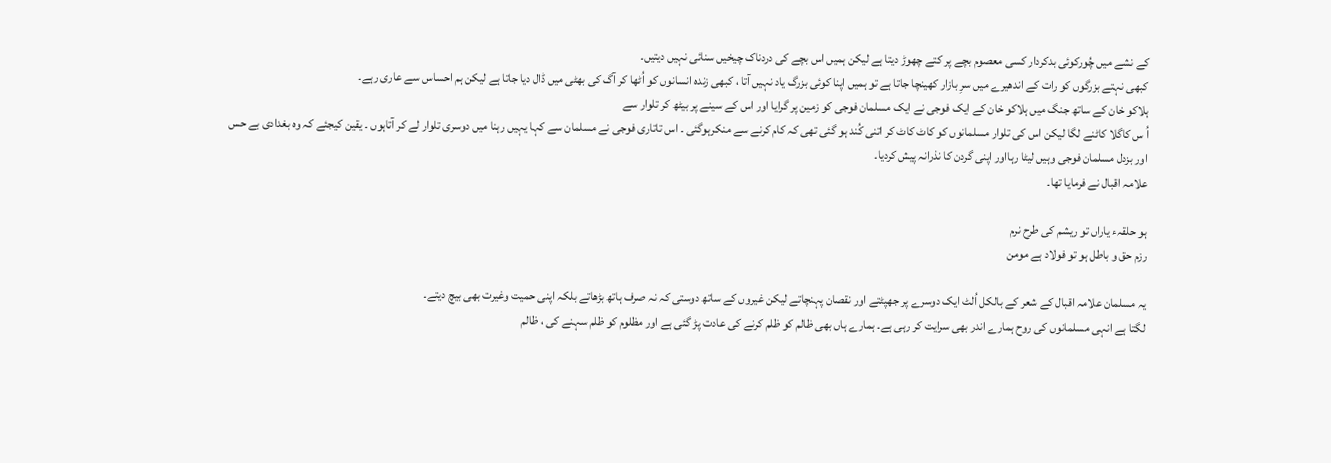کے نشے میں چُورکوئی بدکردار کسی معصوم بچے پر کتے چھوڑ دیتا ہے لیکن ہمیں اس بچے کی دردناک چیخیں سنائی نہیں دیتیں۔
کبھی نہتے بزرگوں کو رات کے اندھیرے میں سرِ بازار کھینچا جاتا ہے تو ہمیں اپنا کوئی بزرگ یاد نہیں آتا ، کبھی زندہ انسانوں کو اُٹھا کر آگ کی بھٹی میں ڈال دیا جاتا ہے لیکن ہم احساس سے عاری رہے۔
ہلاکو خان کے ساتھ جنگ میں ہلاکو خان کے ایک فوجی نے ایک مسلمان فوجی کو زمین پر گرایا اور اس کے سینے پر بیٹھ کر تلوار سے
اُ س کاگلا کاٹنے لگا لیکن اس کی تلوار مسلمانوں کو کاٹ کاٹ کر اتنی کُند ہو گئی تھی کہ کام کرنے سے منکرہوگئی ۔ اس تاتاری فوجی نے مسلمان سے کہا یہیں رہنا میں دوسری تلوار لے کر آتاہوں ۔ یقین کیجئے کہ وہ بغدادی بے حس اور بزدل مسلمان فوجی وہیں لیٹا رہااور اپنی گردن کا نذرانہ پیش کردیا۔
علامہ اقبال نے فرمایا تھا۔

ہو حلقہء یاراں تو ریشم کی طرح نرم
رزم حق و باطل ہو تو فولاد ہے مومن

یہ مسلمان علامہ اقبال کے شعر کے بالکل اُلٹ ایک دوسرے پر جھپٹتے اور نقصان پہنچاتے لیکن غیروں کے ساتھ دوستی کہ نہ صرف ہاتھ بڑھاتے بلکہ اپنی حمیت وغیرت بھی بیچ دیتے۔
لگتا ہے انہی مسلمانوں کی روح ہمارے اندر بھی سرایت کر رہی ہے۔ ہمارے ہاں بھی ظالم کو ظلم کرنے کی عادت پڑ گئی ہے اور مظلوم کو ظلم سہنے کی ، ظالم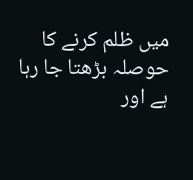میں ظلم کرنے کا حوصلہ بڑھتا جا رہا ہے اور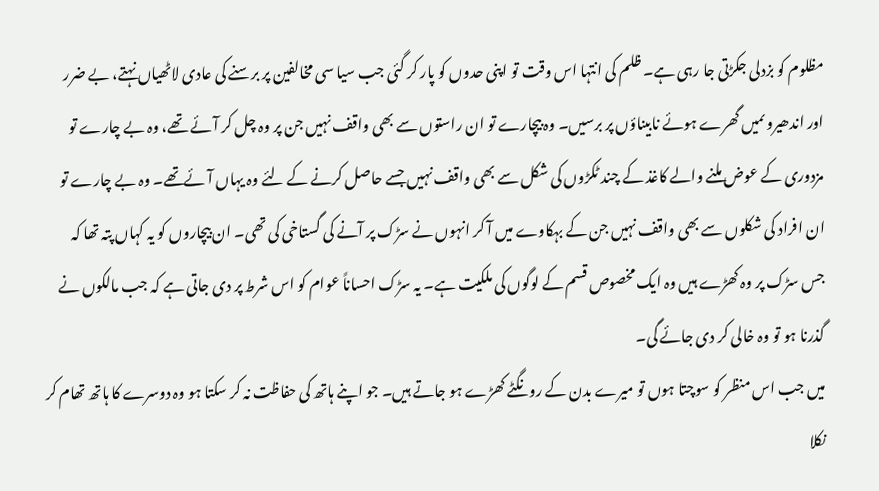مظلوم کو بزدلی جکڑتی جا رہی ہے۔ ظلم کی انتہا اس وقت تو اپنی حدوں کو پار کر گئی جب سیا سی مخالفین پر برسنے کی عادی لاٹھیاں نہتے، بے ضرر اور اندھیروںمیں گھرے ہوئے نابیناؤں پر برسیں۔ وہ بیچارے تو ان راستوں سے بھی واقف نہیں جن پر وہ چل کر آئے تھے، وہ بے چارے تو مزدوری کے عوض ملنے والے کاغذ کے چند ٹکڑوں کی شکل سے بھی واقف نہیں جسے حاصل کرنے کے لئے وہ یہاں آئےتھے۔ وہ بے چارے تو ان افراد کی شکلوں سے بھی واقف نہیں جن کے بہکاوے میں آ کر انہوں نے سڑک پر آنے کی گستاخی کی تھی۔ ان بیچاروں کو یہ کہاں پتہ تھا کہ جس سڑک پر وہ کھڑے ہیں وہ ایک مخصوص قسم کے لوگوں کی ملکیت ہے۔ یہ سڑک احساناً عوام کو اس شرط پر دی جاتی ہے کہ جب مالکوں نے گذرنا ہو تو وہ خالی کر دی جائے گی۔
میں جب اس منظر کو سوچتا ہوں تو میرے بدن کے رونگٹے کھڑے ہو جاتے ہیں۔ جو اپنے ہاتھ کی حفاظت نہ کر سکتا ہو وہ دوسرے کا ہاتھ تھام کر نکلا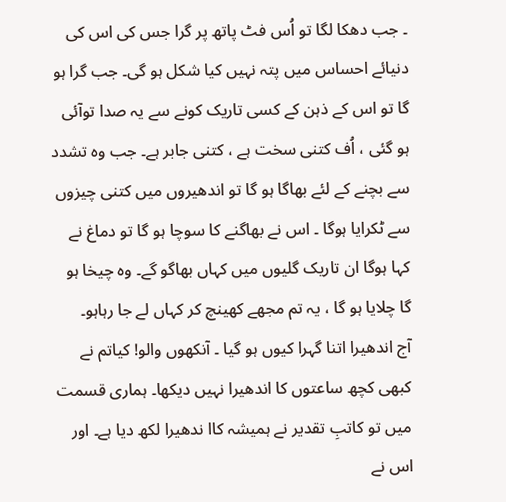۔ جب دھکا لگا تو اُس فٹ پاتھ پر گرا جس کی اس کی دنیائے احساس میں پتہ نہیں کیا شکل ہو گی۔ جب گرا ہو گا تو اس کے ذہن کے کسی تاریک کونے سے یہ صدا توآئی ہو گئی ، اُف کتنی سخت ہے ، کتنی جابر ہے۔ جب وہ تشدد سے بچنے کے لئے بھاگا ہو گا تو اندھیروں میں کتنی چیزوں سے ٹکرایا ہوگا ۔ اس نے بھاگنے کا سوچا ہو گا تو دماغ نے کہا ہوگا ان تاریک گلیوں میں کہاں بھاگو گے۔ وہ چیخا ہو گا چلایا ہو گا ، یہ تم مجھے کھینچ کر کہاں لے جا رہاہو۔
آج اندھیرا اتنا گہرا کیوں ہو گیا ۔ آنکھوں والو! کیاتم نے کبھی کچھ ساعتوں کا اندھیرا نہیں دیکھا۔ ہماری قسمت میں تو کاتبِ تقدیر نے ہمیشہ کاا ندھیرا لکھ دیا ہے۔ اور اس نے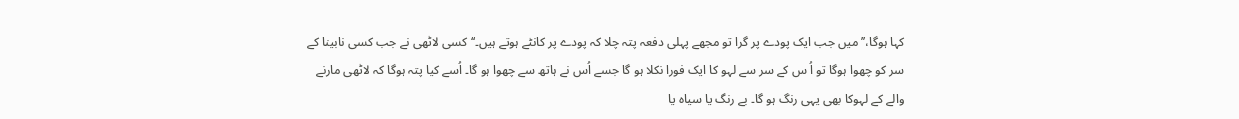کہا ہوگا،’’ میں جب ایک پودے پر گرا تو مجھے پہلی دفعہ پتہ چلا کہ پودے پر کانٹے ہوتے ہیں۔‘‘کسی لاٹھی نے جب کسی نابینا کے سر کو چھوا ہوگا تو اُ س کے سر سے لہو کا ایک فورا نکلا ہو گا جسے اُس نے ہاتھ سے چھوا ہو گا۔ اُسے کیا پتہ ہوگا کہ لاٹھی مارنے والے کے لہوکا بھی یہی رنگ ہو گا۔ بے رنگ یا سیاہ یا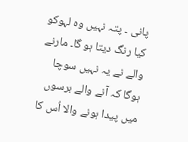پانی ۔ پتہ نہیں وہ لہوکو کیا رنگ دیتا ہو گا۔ مارنے والے نے یہ نہیں سوچا ہوگا کہ آنے والے برسوں میں پیدا ہونے والا اُس کا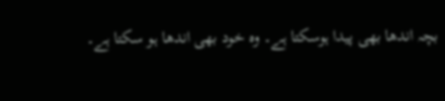بچہ اندھا بھی پیدا ہوسکتا ہے۔ وہ خود بھی اندھا ہو سکتا ہے۔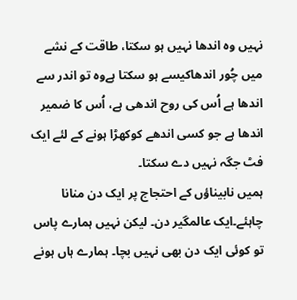نہیں وہ اندھا نہیں ہو سکتا، طاقت کے نشے میں چُور اندھاکیسے ہو سکتا ہےوہ تو اندر سے اندھا ہے اُس کی روح اندھی ہے، اُس کا ضمیر اندھا ہے جو کسی اندھے کوکھڑا ہونے کے لئے ایک فٹ جگہ نہیں دے سکتا۔
ہمیں نابیناؤں کے احتجاج پر ایک دن منانا چاہئے۔ایک عالمگیر دن۔ لیکن نہیں ہمارے پاس تو کوئی ایک دن بھی نہیں بچا۔ ہمارے ہاں ہونے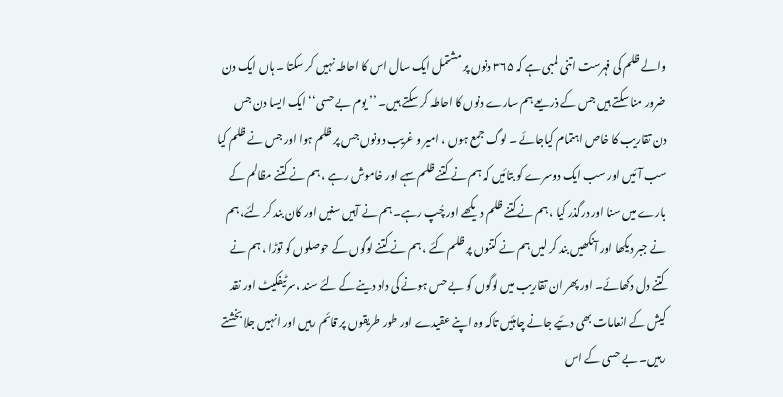والے ظلم کی فہرست اتنی لمبی ہے کہ ۳۶۵ دنوں پر مشتمل ایک سال اس کا احاطہ نہیں کر سکتا ۔ ہاں ایک دن ضرور منا سکتے ہیں جس کے ذریعے ہم سارے دنوں کا احاطہ کر سکتے ہیں۔ ’’ یوم بے حسی‘‘ ایک ایسا دن جس دن تقاریب کا خاص اہتمام کیاجائے ۔ لوگ جمع ہوں ، امیر و غریب دونوں جس پر ظلم ہوا اور جس نے ظلم کیا سب آئیں اور سب ایک دوسرے کو بتائیں کہ ہم نے کتنے ظلم سہے اور خاموش رہے ، ہم نے کتنے مظالم کے بارے میں سنا اور درگذر کیا ، ہم نےکتنے ظلم دیکھے اور چُپ رہے۔ ہم نے آہیں سنیں اور کان بند کر لئے، ہم نے جبر دیکھا اور آنکھیں بند کر لیں ہم نے کتنوں پر ظلم کئے ، ہم نے کتنے لوگوں کے حوصلوں کو توڑا ، ہم نے کتنے دل دکھائے۔ اور پھر ان تقاریب میں لوگوں کو بے حس ہونے کی داد دینے کے لئے سند ،سرٹیفکیٹ اور نقد کیش کے انعامات بھی دئیے جانے چاہئیں تاکہ وہ اپنے عقیدے اور طور طریقوں پر قائم رہیں اور انہیں جلا بخشتے رہیں۔ بے حسی کے اس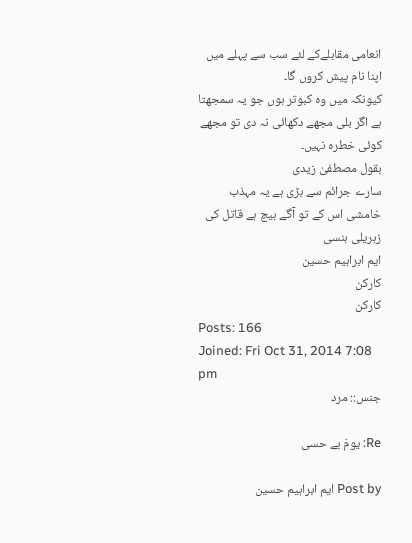انعامی مقابلےکے لئے سب سے پہلے میں اپنا نام پیش کروں گا۔
کیونکہ میں وہ کبوتر ہوں جو یہ سمجھتا ہے اگر بلی مجھے دکھائی نہ دی تو مجھے کوئی خطرہ نہیں۔
بقول مصطفیٰ زیدی
سارے جرائم سے بڑی ہے یہ مہذب خامشی اس کے تو آگے ہیچ ہے قاتل کی زہریلی ہنسی
ایم ابراہیم حسین
کارکن
کارکن
Posts: 166
Joined: Fri Oct 31, 2014 7:08 pm
جنس:: مرد

Re: یومَ بے حسی

Post by ایم ابراہیم حسین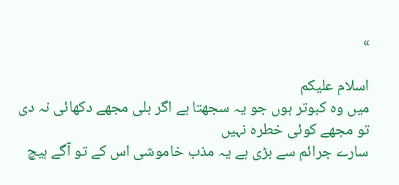»

اسلام علیکم
میں وہ کبوتر ہوں جو یہ سجھتا ہے اگر بلی مجھے دکھائی نہ دی تو مجھے کوئی خطرہ نہیں
سارے جرائم سے بڑی ہے یہ مذب خاموشی اس کے تو آگے ہیچ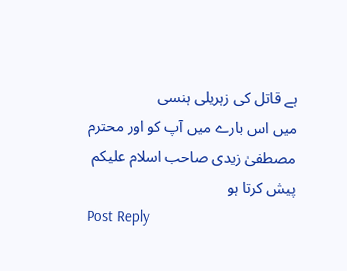ہے قاتل کی زہریلی ہنسی
میں اس بارے میں آپ کو اور محترم مصطفیٰ زیدی صاحب اسلام علیکم پیش کرتا ہو
Post Reply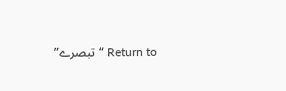Return to “تبصرے”